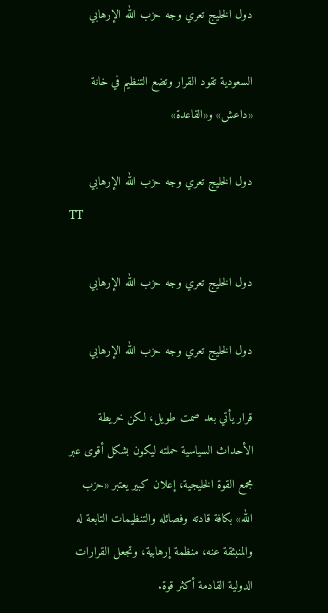دول الخليج تعري وجه حزب الله الإرهابي

السعودية تقود القرار وتضع التنظيم في خانة «داعش» و«القاعدة»

دول الخليج تعري وجه حزب الله الإرهابي
TT

دول الخليج تعري وجه حزب الله الإرهابي

دول الخليج تعري وجه حزب الله الإرهابي

قرار يأتي بعد صمت طويل، لكن خريطة الأحداث السياسية حملته ليكون بشكل أقوى عبر مجمع القوة الخليجية، إعلان كبير يعتبر «حزب الله» بكافة قادته وفصائله والتنظيمات التابعة له والمنبثقة عنه، منظمة إرهابية، وتجعل القرارات الدولية القادمة أكثر قوة.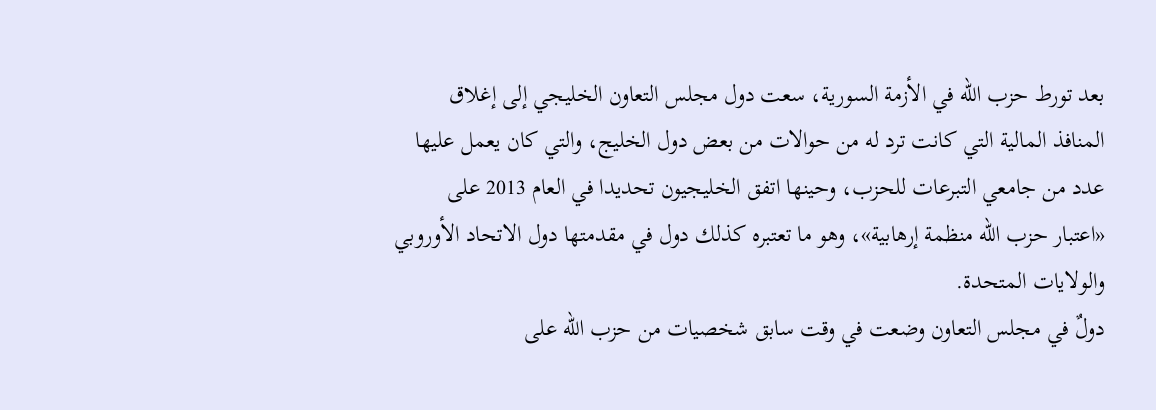بعد تورط حزب الله في الأزمة السورية، سعت دول مجلس التعاون الخليجي إلى إغلاق المنافذ المالية التي كانت ترد له من حوالات من بعض دول الخليج، والتي كان يعمل عليها عدد من جامعي التبرعات للحزب، وحينها اتفق الخليجيون تحديدا في العام 2013 على «اعتبار حزب الله منظمة إرهابية»، وهو ما تعتبره كذلك دول في مقدمتها دول الاتحاد الأوروبي والولايات المتحدة.
دولٌ في مجلس التعاون وضعت في وقت سابق شخصيات من حزب الله على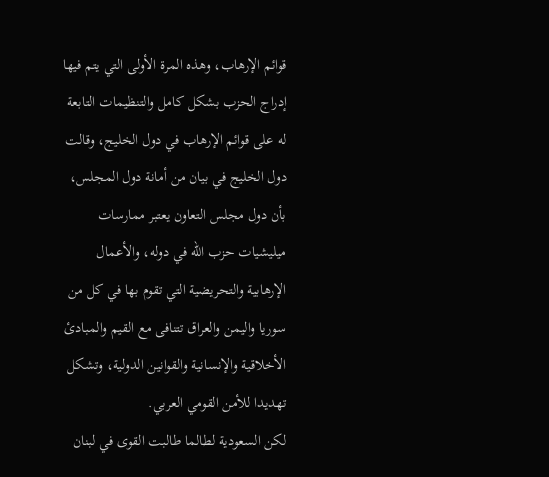قوائم الإرهاب، وهذه المرة الأولى التي يتم فيها إدراج الحزب بشكل كامل والتنظيمات التابعة له على قوائم الإرهاب في دول الخليج، وقالت دول الخليج في بيان من أمانة دول المجلس، بأن دول مجلس التعاون يعتبر ممارسات ميليشيات حزب الله في دوله، والأعمال الإرهابية والتحريضية التي تقوم بها في كل من سوريا واليمن والعراق تتنافى مع القيم والمبادئ الأخلاقية والإنسانية والقوانين الدولية، وتشكل تهديدا للأمن القومي العربي.
لكن السعودية لطالما طالبت القوى في لبنان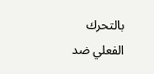بالتحرك الفعلي ضد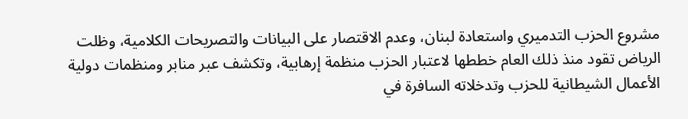مشروع الحزب التدميري واستعادة لبنان، وعدم الاقتصار على البيانات والتصريحات الكلامية، وظلت الرياض تقود منذ ذلك العام خططها لاعتبار الحزب منظمة إرهابية، وتكشف عبر منابر ومنظمات دولية الأعمال الشيطانية للحزب وتدخلاته السافرة في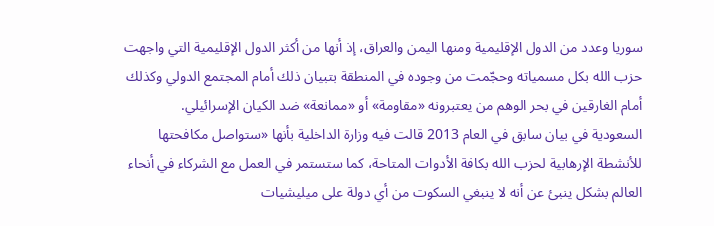سوريا وعدد من الدول الإقليمية ومنها اليمن والعراق، إذ أنها من أكثر الدول الإقليمية التي واجهت حزب الله بكل مسمياته وحجّمت من وجوده في المنطقة بتبيان ذلك أمام المجتمع الدولي وكذلك أمام الغارقين في بحر الوهم من يعتبرونه «مقاومة» أو «ممانعة» ضد الكيان الإسرائيلي.
السعودية في بيان سابق في العام 2013 قالت فيه وزارة الداخلية بأنها «ستواصل مكافحتها للأنشطة الإرهابية لحزب الله بكافة الأدوات المتاحة، كما ستستمر في العمل مع الشركاء في أنحاء العالم بشكل ينبئ عن أنه لا ينبغي السكوت من أي دولة على ميليشيات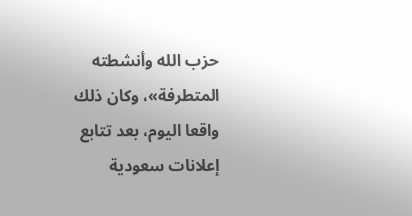حزب الله وأنشطته المتطرفة»، وكان ذلك واقعا اليوم، بعد تتابع إعلانات سعودية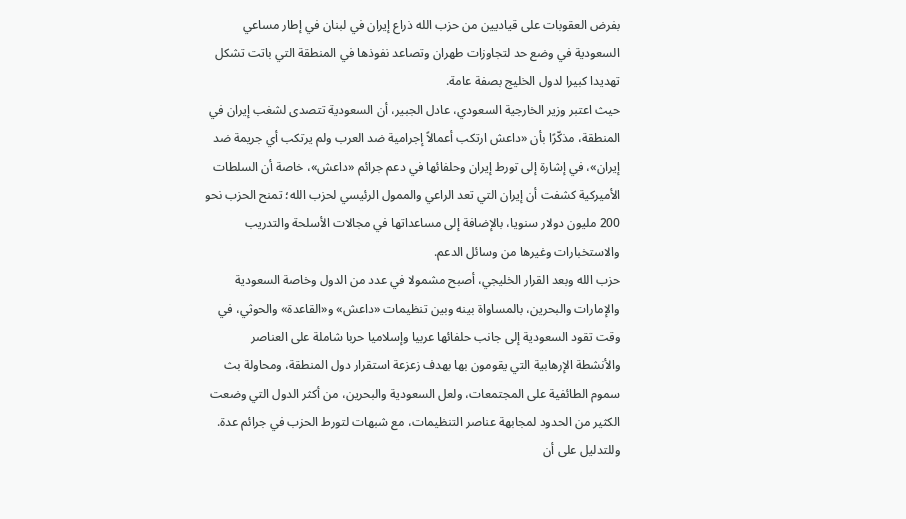بفرض العقوبات على قياديين من حزب الله ذراع إيران في لبنان في إطار مساعي السعودية في وضع حد لتجاوزات طهران وتصاعد نفوذها في المنطقة التي باتت تشكل تهديدا كبيرا لدول الخليج بصفة عامة.
حيث اعتبر وزير الخارجية السعودي، عادل الجبير، أن السعودية تتصدى لشغب إيران في المنطقة، مذكّرًا بأن «داعش ارتكب أعمالاً إجرامية ضد العرب ولم يرتكب أي جريمة ضد إيران»، في إشارة إلى تورط إيران وحلفائها في دعم جرائم «داعش»، خاصة أن السلطات الأميركية كشفت أن إيران التي تعد الراعي والممول الرئيسي لحزب الله؛ تمنح الحزب نحو 200 مليون دولار سنويا، بالإضافة إلى مساعداتها في مجالات الأسلحة والتدريب والاستخبارات وغيرها من وسائل الدعم.
حزب الله وبعد القرار الخليجي، أصبح مشمولا في عدد من الدول وخاصة السعودية والإمارات والبحرين، بالمساواة بينه وبين تنظيمات «داعش» و«القاعدة» والحوثي، في وقت تقود السعودية إلى جانب حلفائها عربيا وإسلاميا حربا شاملة على العناصر والأنشطة الإرهابية التي يقومون بها بهدف زعزعة استقرار دول المنطقة، ومحاولة بث سموم الطائفية على المجتمعات، ولعل السعودية والبحرين، من أكثر الدول التي وضعت الكثير من الحدود لمجابهة عناصر التنظيمات، مع شبهات لتورط الحزب في جرائم عدة.
وللتدليل على أن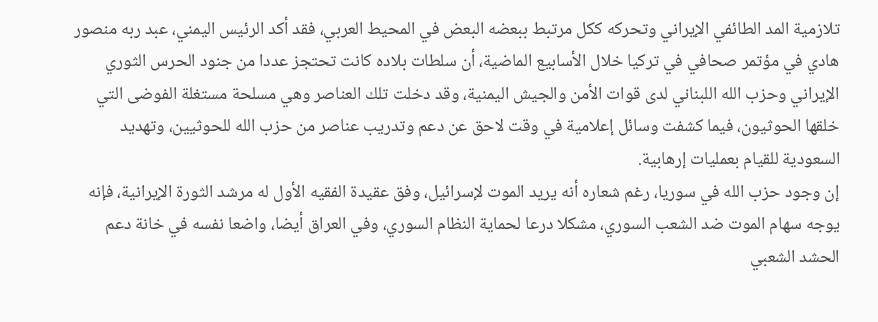تلازمية المد الطائفي الإيراني وتحركه ككل مرتبط ببعضه البعض في المحيط العربي، فقد أكد الرئيس اليمني، عبد ربه منصور هادي في مؤتمر صحافي في تركيا خلال الأسابيع الماضية، أن سلطات بلاده كانت تحتجز عددا من جنود الحرس الثوري الإيراني وحزب الله اللبناني لدى قوات الأمن والجيش اليمنية، وقد دخلت تلك العناصر وهي مسلحة مستغلة الفوضى التي خلقها الحوثيون، فيما كشفت وسائل إعلامية في وقت لاحق عن دعم وتدريب عناصر من حزب الله للحوثيين، وتهديد السعودية للقيام بعمليات إرهابية.
إن وجود حزب الله في سوريا، رغم شعاره أنه يريد الموت لإسرائيل، وفق عقيدة الفقيه الأول له مرشد الثورة الإيرانية، فإنه يوجه سهام الموت ضد الشعب السوري، مشكلا درعا لحماية النظام السوري، وفي العراق أيضا، واضعا نفسه في خانة دعم الحشد الشعبي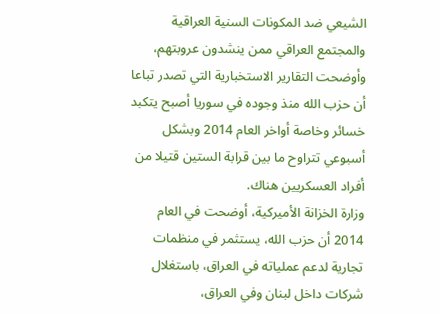الشيعي ضد المكونات السنية العراقية والمجتمع العراقي ممن ينشدون عروبتهم، وأوضحت التقارير الاستخبارية التي تصدر تباعا أن حزب الله منذ وجوده في سوريا أصبح يتكبد خسائر وخاصة أواخر العام 2014 وبشكل أسبوعي تتراوح ما بين قرابة الستين قتيلا من أفراد العسكريين هناك.
وزارة الخزانة الأميركية، أوضحت في العام 2014 أن حزب الله، يستثمر في منظمات تجارية لدعم عملياته في العراق، باستغلال شركات داخل لبنان وفي العراق،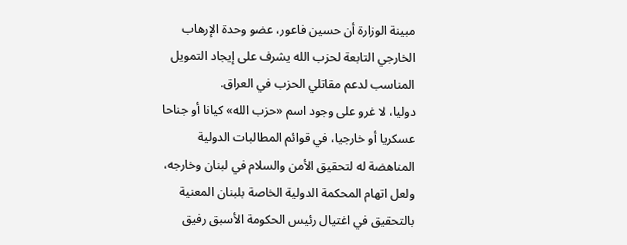مبينة الوزارة أن حسين فاعور، عضو وحدة الإرهاب الخارجي التابعة لحزب الله يشرف على إيجاد التمويل المناسب لدعم مقاتلي الحزب في العراق.
دوليا، لا غرو على وجود اسم «حزب الله» كيانا أو جناحا عسكريا أو خارجيا، في قوائم المطالبات الدولية المناهضة له لتحقيق الأمن والسلام في لبنان وخارجه، ولعل اتهام المحكمة الدولية الخاصة بلبنان المعنية بالتحقيق في اغتيال رئيس الحكومة الأسبق رفيق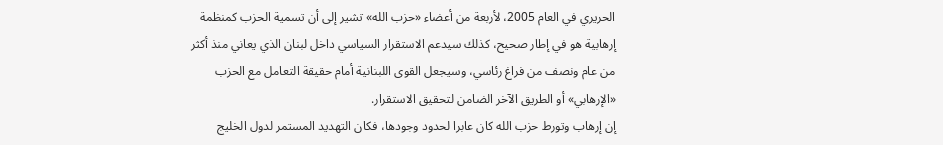الحريري في العام 2005، لأربعة من أعضاء «حزب الله» تشير إلى أن تسمية الحزب كمنظمة إرهابية هو في إطار صحيح، كذلك سيدعم الاستقرار السياسي داخل لبنان الذي يعاني منذ أكثر من عام ونصف من فراغ رئاسي، وسيجعل القوى اللبنانية أمام حقيقة التعامل مع الحزب «الإرهابي» أو الطريق الآخر الضامن لتحقيق الاستقرار.
إن إرهاب وتورط حزب الله كان عابرا لحدود وجودها، فكان التهديد المستمر لدول الخليج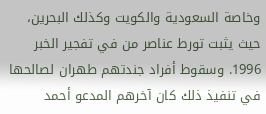وخاصة السعودية والكويت وكذلك البحرين، حيث يثبت تورط عناصر من في تفجير الخبر 1996. وسقوط أفراد جندتهم طهران لصالحها في تنفيذ ذلك كان آخرهم المدعو أحمد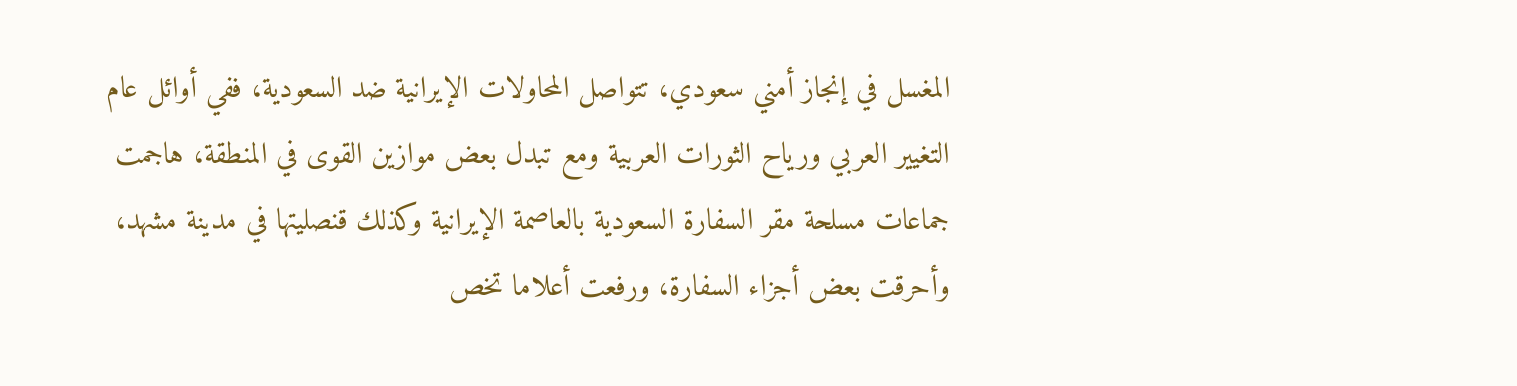المغسل في إنجاز أمني سعودي، تتواصل المحاولات الإيرانية ضد السعودية، ففي أوائل عام التغيير العربي ورياح الثورات العربية ومع تبدل بعض موازين القوى في المنطقة، هاجمت جماعات مسلحة مقر السفارة السعودية بالعاصمة الإيرانية وكذلك قنصليتها في مدينة مشهد، وأحرقت بعض أجزاء السفارة، ورفعت أعلاما تخص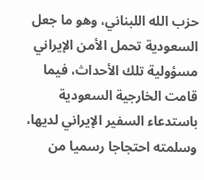حزب الله اللبناني، وهو ما جعل السعودية تحمل الأمن الإيراني مسؤولية تلك الأحداث، فيما قامت الخارجية السعودية باستدعاء السفير الإيراني لديها، وسلمته احتجاجا رسميا من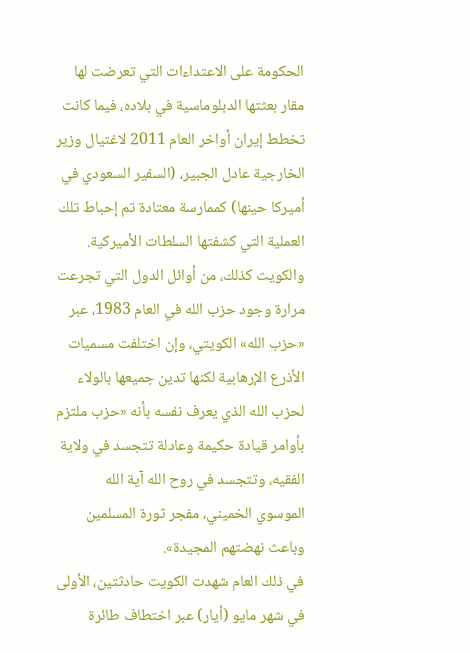الحكومة على الاعتداءات التي تعرضت لها مقار بعثتها الدبلوماسية في بلاده، فيما كانت تخطط إيران أواخر العام 2011 لاغتيال وزير الخارجية عادل الجبير، (السفير السعودي في أميركا حينها) كممارسة معتادة تم إحباط تلك العملية التي كشفتها السلطات الأميركية.
والكويت كذلك، من أوائل الدول التي تجرعت مرارة وجود حزب الله في العام 1983، عبر «حزب الله» الكويتي، وإن اختلفت مسميات الأذرع الإرهابية لكنها تدين جميعها بالولاء لحزب الله الذي يعرف نفسه بأنه «حزب ملتزم بأوامر قيادة حكيمة وعادلة تتجسد في ولاية الفقيه، وتتجسد في روح الله آية الله الموسوي الخميني، مفجر ثورة المسلمين وباعث نهضتهم المجيدة».
في ذلك العام شهدت الكويت حادثتين، الأولى في شهر مايو (أيار) عبر اختطاف طائرة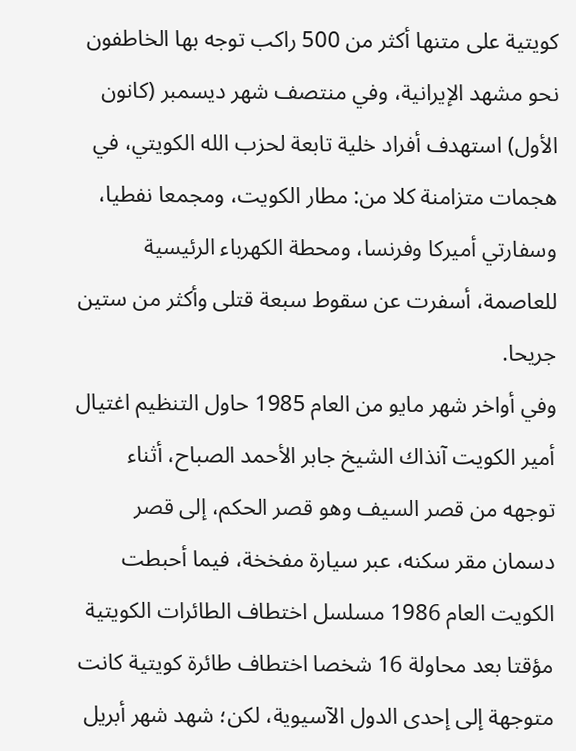كويتية على متنها أكثر من 500 راكب توجه بها الخاطفون نحو مشهد الإيرانية، وفي منتصف شهر ديسمبر (كانون الأول) استهدف أفراد خلية تابعة لحزب الله الكويتي، في هجمات متزامنة كلا من: مطار الكويت، ومجمعا نفطيا، وسفارتي أميركا وفرنسا، ومحطة الكهرباء الرئيسية للعاصمة، أسفرت عن سقوط سبعة قتلى وأكثر من ستين جريحا.
وفي أواخر شهر مايو من العام 1985 حاول التنظيم اغتيال أمير الكويت آنذاك الشيخ جابر الأحمد الصباح، أثناء توجهه من قصر السيف وهو قصر الحكم، إلى قصر دسمان مقر سكنه، عبر سيارة مفخخة، فيما أحبطت الكويت العام 1986 مسلسل اختطاف الطائرات الكويتية مؤقتا بعد محاولة 16 شخصا اختطاف طائرة كويتية كانت متوجهة إلى إحدى الدول الآسيوية، لكن؛ شهد شهر أبريل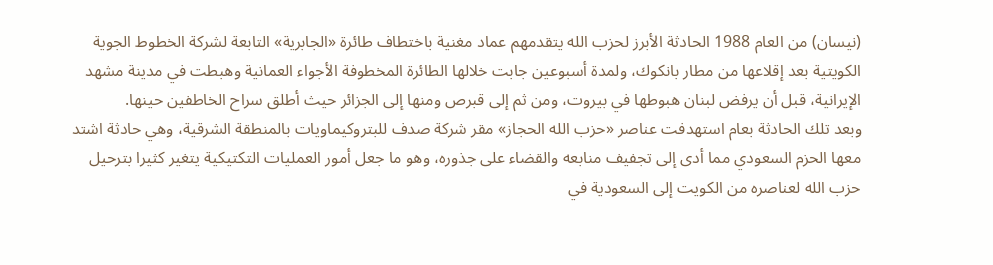(نيسان) من العام 1988 الحادثة الأبرز لحزب الله يتقدمهم عماد مغنية باختطاف طائرة «الجابرية» التابعة لشركة الخطوط الجوية الكويتية بعد إقلاعها من مطار بانكوك، ولمدة أسبوعين جابت خلالها الطائرة المخطوفة الأجواء العمانية وهبطت في مدينة مشهد الإيرانية، قبل أن يرفض لبنان هبوطها في بيروت، ومن ثم إلى قبرص ومنها إلى الجزائر حيث أطلق سراح الخاطفين حينها.
وبعد تلك الحادثة بعام استهدفت عناصر «حزب الله الحجاز» مقر شركة صدف للبتروكيماويات بالمنطقة الشرقية، وهي حادثة اشتد معها الحزم السعودي مما أدى إلى تجفيف منابعه والقضاء على جذوره، وهو ما جعل أمور العمليات التكتيكية يتغير كثيرا بترحيل حزب الله لعناصره من الكويت إلى السعودية في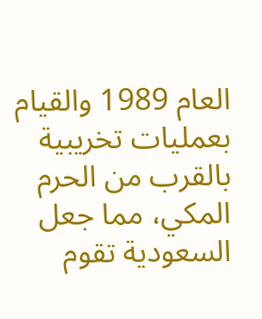العام 1989 والقيام بعمليات تخريبية بالقرب من الحرم المكي، مما جعل السعودية تقوم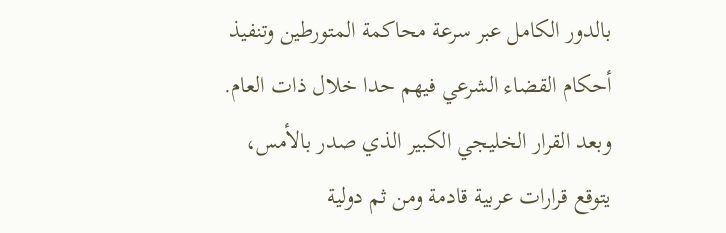بالدور الكامل عبر سرعة محاكمة المتورطين وتنفيذ أحكام القضاء الشرعي فيهم حدا خلال ذات العام.
وبعد القرار الخليجي الكبير الذي صدر بالأمس، يتوقع قرارات عربية قادمة ومن ثم دولية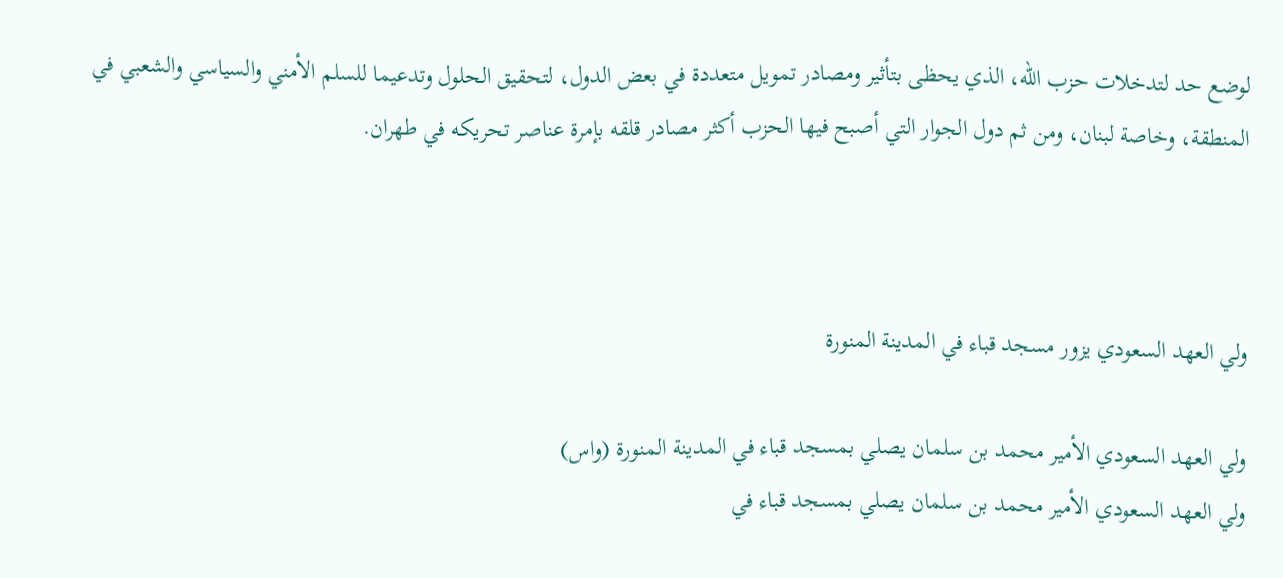لوضع حد لتدخلات حزب الله، الذي يحظى بتأثير ومصادر تمويل متعددة في بعض الدول، لتحقيق الحلول وتدعيما للسلم الأمني والسياسي والشعبي في المنطقة، وخاصة لبنان، ومن ثم دول الجوار التي أصبح فيها الحزب أكثر مصادر قلقه بإمرة عناصر تحريكه في طهران.



ولي العهد السعودي يزور مسجد قباء في المدينة المنورة

ولي العهد السعودي الأمير محمد بن سلمان يصلي بمسجد قباء في المدينة المنورة (واس)
ولي العهد السعودي الأمير محمد بن سلمان يصلي بمسجد قباء في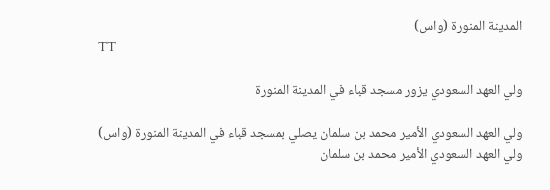المدينة المنورة (واس)
TT

ولي العهد السعودي يزور مسجد قباء في المدينة المنورة

ولي العهد السعودي الأمير محمد بن سلمان يصلي بمسجد قباء في المدينة المنورة (واس)
ولي العهد السعودي الأمير محمد بن سلمان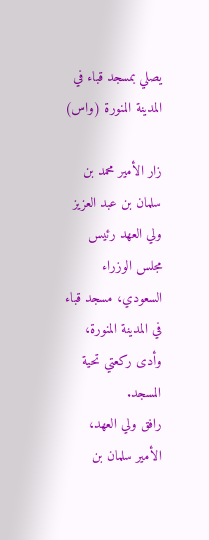يصلي بمسجد قباء في المدينة المنورة (واس)

زار الأمير محمد بن سلمان بن عبد العزيز ولي العهد رئيس مجلس الوزراء السعودي، مسجد قباء في المدينة المنورة، وأدى ركعتي تحية المسجد.
رافق ولي العهد، الأمير سلمان بن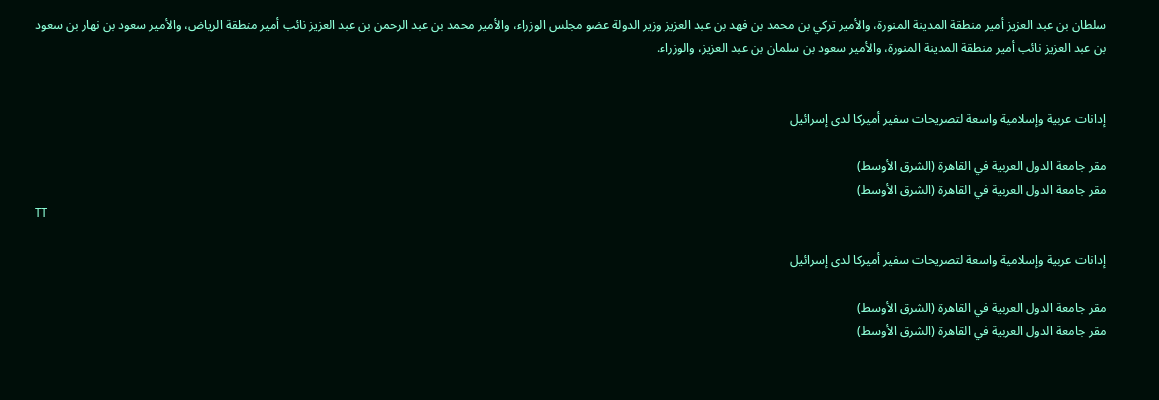سلطان بن عبد العزيز أمير منطقة المدينة المنورة، والأمير تركي بن محمد بن فهد بن عبد العزيز وزير الدولة عضو مجلس الوزراء، والأمير محمد بن عبد الرحمن بن عبد العزيز نائب أمير منطقة الرياض، والأمير سعود بن نهار بن سعود بن عبد العزيز نائب أمير منطقة المدينة المنورة، والأمير سعود بن سلمان بن عبد العزيز، والوزراء.


إدانات عربية وإسلامية واسعة لتصريحات سفير أميركا لدى إسرائيل

مقر جامعة الدول العربية في القاهرة (الشرق الأوسط)
مقر جامعة الدول العربية في القاهرة (الشرق الأوسط)
TT

إدانات عربية وإسلامية واسعة لتصريحات سفير أميركا لدى إسرائيل

مقر جامعة الدول العربية في القاهرة (الشرق الأوسط)
مقر جامعة الدول العربية في القاهرة (الشرق الأوسط)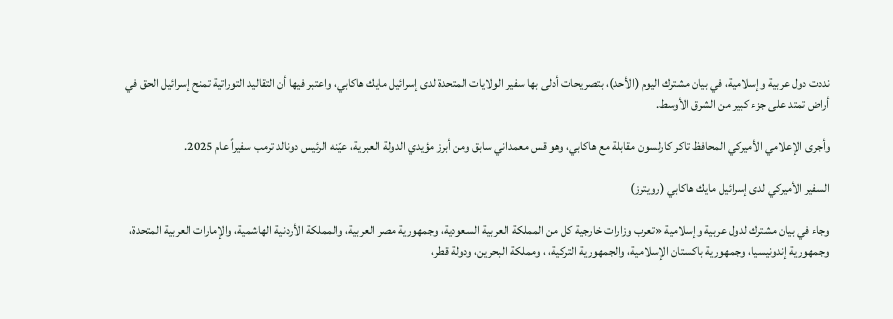نددت دول عربية وإسلامية، في بيان مشترك اليوم (الأحد)، بتصريحات أدلى بها سفير الولايات المتحدة لدى إسرائيل مايك هاكابي، واعتبر فيها أن التقاليد التوراتية تمنح إسرائيل الحق في أراض تمتد على جزء كبير من الشرق الأوسط.

وأجرى الإعلامي الأميركي المحافظ تاكر كارلسون مقابلة مع هاكابي، وهو قس معمداني سابق ومن أبرز مؤيدي الدولة العبرية، عيّنه الرئيس دونالد ترمب سفيراً عام 2025.

السفير الأميركي لدى إسرائيل مايك هاكابي (رويترز)

وجاء في بيان مشترك لدول عربية وإسلامية «تعرب وزارات خارجية كل من المملكة العربية السعودية، وجمهورية مصر العربية، والمملكة الأردنية الهاشمية، والإمارات العربية المتحدة، وجمهورية إندونيسيا، وجمهورية باكستان الإسلامية، والجمهورية التركية، ، ومملكة البحرين، ودولة قطر،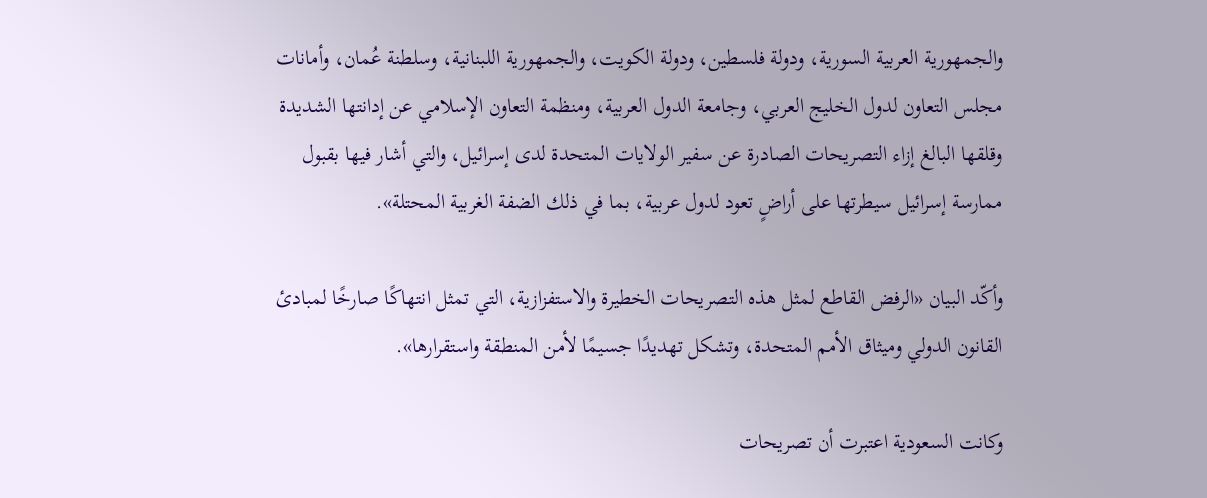والجمهورية العربية السورية، ودولة فلسطين، ودولة الكويت، والجمهورية اللبنانية، وسلطنة عُمان، وأمانات مجلس التعاون لدول الخليج العربي، وجامعة الدول العربية، ومنظمة التعاون الإسلامي عن إدانتها الشديدة وقلقها البالغ إزاء التصريحات الصادرة عن سفير الولايات المتحدة لدى إسرائيل، والتي أشار فيها بقبول ممارسة إسرائيل سيطرتها على أراضٍ تعود لدول عربية، بما في ذلك الضفة الغربية المحتلة».

وأكّد البيان «الرفض القاطع لمثل هذه التصريحات الخطيرة والاستفزازية، التي تمثل انتهاكًا صارخًا لمبادئ القانون الدولي وميثاق الأمم المتحدة، وتشكل تهديدًا جسيمًا لأمن المنطقة واستقرارها».

وكانت السعودية اعتبرت أن تصريحات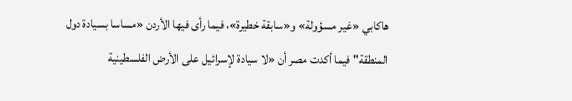هاكابي «غير مسؤولة» و«سابقة خطيرة»، فيما رأى فيها الأردن «مساسا بسيادة دول المنطقة" فيما أكدت مصر أن «لا سيادة لإسرائيل على الأرض الفلسطينية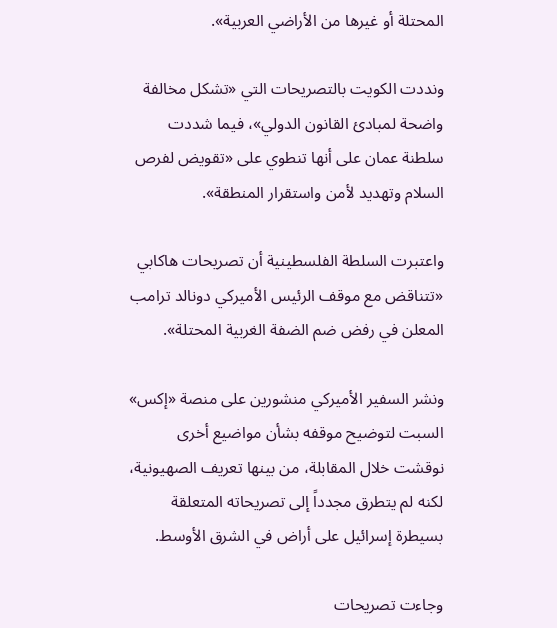المحتلة أو غيرها من الأراضي العربية».

ونددت الكويت بالتصريحات التي «تشكل مخالفة واضحة لمبادئ القانون الدولي»، فيما شددت سلطنة عمان على أنها تنطوي على «تقويض لفرص السلام وتهديد لأمن واستقرار المنطقة».

واعتبرت السلطة الفلسطينية أن تصريحات هاكابي «تتناقض مع موقف الرئيس الأميركي دونالد ترامب المعلن في رفض ضم الضفة الغربية المحتلة».

ونشر السفير الأميركي منشورين على منصة «إكس» السبت لتوضيح موقفه بشأن مواضيع أخرى نوقشت خلال المقابلة، من بينها تعريف الصهيونية، لكنه لم يتطرق مجدداً إلى تصريحاته المتعلقة بسيطرة إسرائيل على أراض في الشرق الأوسط.

وجاءت تصريحات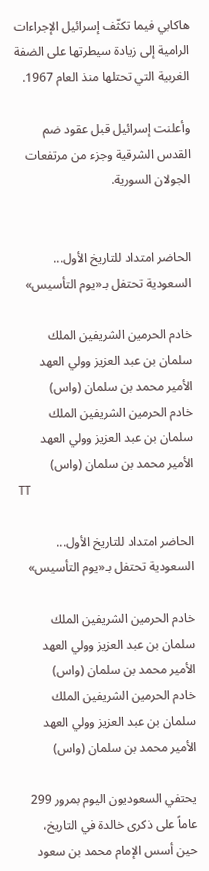هاكابي فيما تكثّف إسرائيل الإجراءات الرامية إلى زيادة سيطرتها على الضفة الغربية التي تحتلها منذ العام 1967.

وأعلنت إسرائيل قبل عقود ضم القدس الشرقية وجزء من مرتفعات الجولان السورية.


الحاضر امتداد للتاريخ الأول... السعودية تحتفل بـ«يوم التأسيس»

خادم الحرمين الشريفين الملك سلمان بن عبد العزيز وولي العهد الأمير محمد بن سلمان (واس)
خادم الحرمين الشريفين الملك سلمان بن عبد العزيز وولي العهد الأمير محمد بن سلمان (واس)
TT

الحاضر امتداد للتاريخ الأول... السعودية تحتفل بـ«يوم التأسيس»

خادم الحرمين الشريفين الملك سلمان بن عبد العزيز وولي العهد الأمير محمد بن سلمان (واس)
خادم الحرمين الشريفين الملك سلمان بن عبد العزيز وولي العهد الأمير محمد بن سلمان (واس)

يحتفي السعوديون اليوم بمرور 299 عاماً على ذكرى خالدة في التاريخ، حين أسس الإمام محمد بن سعود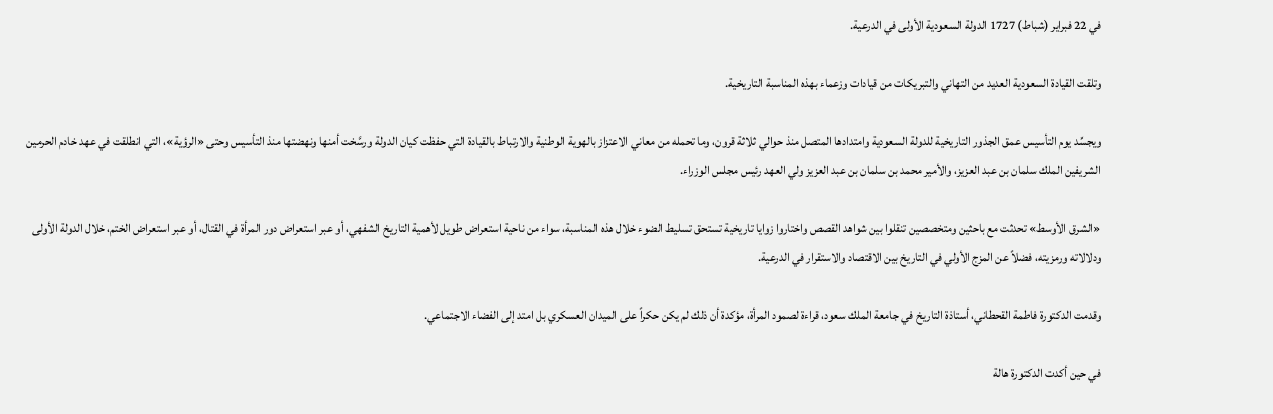في 22 فبراير (شباط) 1727 الدولة السعودية الأولى في الدرعية.

وتلقت القيادة السعودية العديد من التهاني والتبريكات من قيادات وزعماء بهذه المناسبة التاريخية.

ويجسِّد يوم التأسيس عمق الجذور التاريخية للدولة السعودية وامتدادها المتصل منذ حوالي ثلاثة قرون، وما تحمله من معاني الاعتزاز بالهوية الوطنية والارتباط بالقيادة التي حفظت كيان الدولة ورسَّخت أمنها ونهضتها منذ التأسيس وحتى «الرؤية»، التي انطلقت في عهد خادم الحرمين الشريفين الملك سلمان بن عبد العزيز، والأمير محمد بن سلمان بن عبد العزيز ولي العهد رئيس مجلس الوزراء.

«الشرق الأوسط» تحدثت مع باحثين ومتخصصين تنقلوا بين شواهد القصص واختاروا زوايا تاريخية تستحق تسليط الضوء خلال هذه المناسبة، سواء من ناحية استعراض طويل لأهمية التاريخ الشفهي، أو عبر استعراض دور المرأة في القتال، أو عبر استعراض الختم، خلال الدولة الأولى ودلالاته ورمزيته، فضلاً عن المزج الأولي في التاريخ بين الاقتصاد والاستقرار في الدرعية.

وقدمت الدكتورة فاطمة القحطاني، أستاذة التاريخ في جامعة الملك سعود، قراءة لصمود المرأة، مؤكدة أن ذلك لم يكن حكراً على الميدان العسكري بل امتد إلى الفضاء الاجتماعي.

في حين أكدت الدكتورة هالة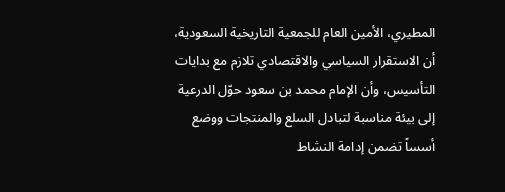المطيري، الأمين العام للجمعية التاريخية السعودية، أن الاستقرار السياسي والاقتصادي تلازم مع بدايات التأسيس، وأن الإمام محمد بن سعود حوّل الدرعية إلى بيئة مناسبة لتبادل السلع والمنتجات ووضع أسساً تضمن إدامة النشاط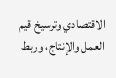الاقتصادي وترسيخ قيم العمل والإنتاج، وربط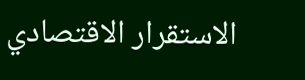الاستقرار الاقتصادي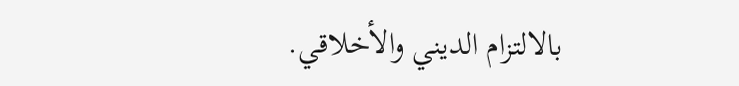بالالتزام الديني والأخلاقي.